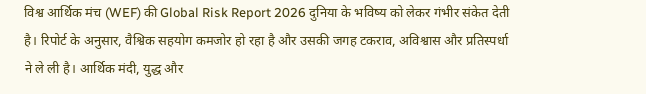विश्व आर्थिक मंच (WEF) की Global Risk Report 2026 दुनिया के भविष्य को लेकर गंभीर संकेत देती है। रिपोर्ट के अनुसार, वैश्विक सहयोग कमजोर हो रहा है और उसकी जगह टकराव, अविश्वास और प्रतिस्पर्धा ने ले ली है। आर्थिक मंदी, युद्ध और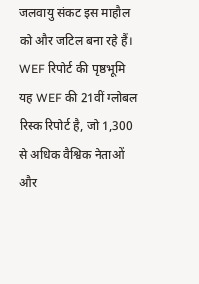जलवायु संकट इस माहौल को और जटिल बना रहे हैं।
WEF रिपोर्ट की पृष्ठभूमि
यह WEF की 21वीं ग्लोबल रिस्क रिपोर्ट है, जो 1,300 से अधिक वैश्विक नेताओं और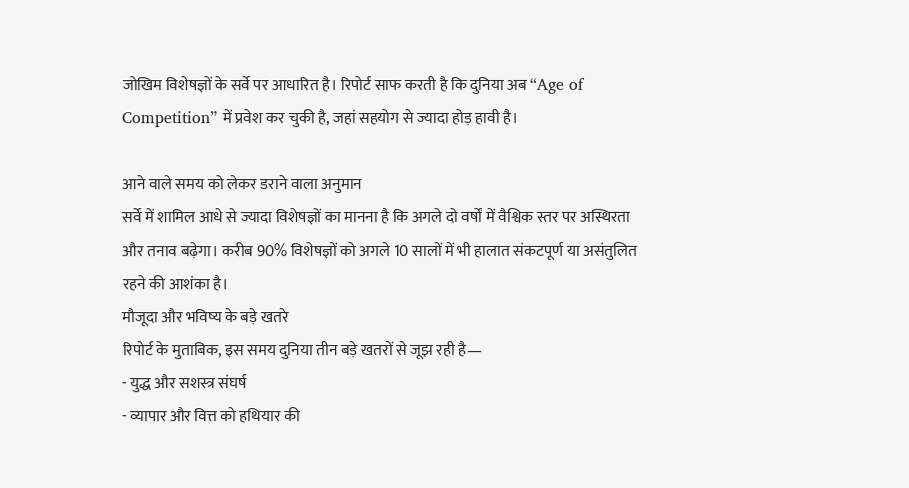जोखिम विशेषज्ञों के सर्वे पर आधारित है। रिपोर्ट साफ करती है कि दुनिया अब “Age of Competition” में प्रवेश कर चुकी है, जहां सहयोग से ज्यादा होड़ हावी है।

आने वाले समय को लेकर डराने वाला अनुमान
सर्वे में शामिल आधे से ज्यादा विशेषज्ञों का मानना है कि अगले दो वर्षों में वैश्विक स्तर पर अस्थिरता और तनाव बढ़ेगा। करीब 90% विशेषज्ञों को अगले 10 सालों में भी हालात संकटपूर्ण या असंतुलित रहने की आशंका है।
मौजूदा और भविष्य के बड़े खतरे
रिपोर्ट के मुताबिक, इस समय दुनिया तीन बड़े खतरों से जूझ रही है—
- युद्ध और सशस्त्र संघर्ष
- व्यापार और वित्त को हथियार की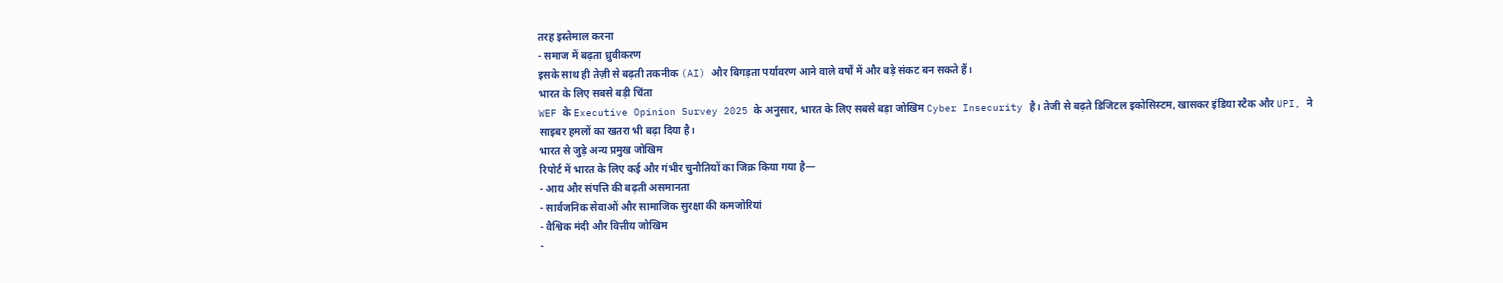तरह इस्तेमाल करना
- समाज में बढ़ता ध्रुवीकरण
इसके साथ ही तेज़ी से बढ़ती तकनीक (AI) और बिगड़ता पर्यावरण आने वाले वर्षों में और बड़े संकट बन सकते हैं।
भारत के लिए सबसे बड़ी चिंता
WEF के Executive Opinion Survey 2025 के अनुसार, भारत के लिए सबसे बड़ा जोखिम Cyber Insecurity है। तेजी से बढ़ते डिजिटल इकोसिस्टम, खासकर इंडिया स्टैक और UPI, ने साइबर हमलों का खतरा भी बढ़ा दिया है।
भारत से जुड़े अन्य प्रमुख जोखिम
रिपोर्ट में भारत के लिए कई और गंभीर चुनौतियों का जिक्र किया गया है—
- आय और संपत्ति की बढ़ती असमानता
- सार्वजनिक सेवाओं और सामाजिक सुरक्षा की कमजोरियां
- वैश्विक मंदी और वित्तीय जोखिम
-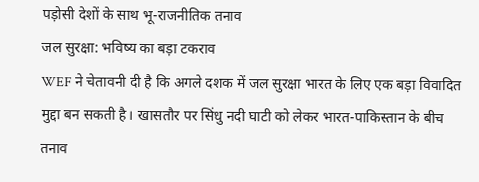पड़ोसी देशों के साथ भू-राजनीतिक तनाव
जल सुरक्षा: भविष्य का बड़ा टकराव
WEF ने चेतावनी दी है कि अगले दशक में जल सुरक्षा भारत के लिए एक बड़ा विवादित मुद्दा बन सकती है। खासतौर पर सिंधु नदी घाटी को लेकर भारत-पाकिस्तान के बीच तनाव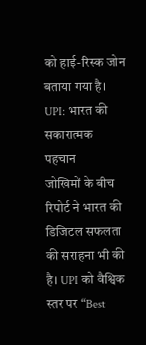को हाई-रिस्क जोन बताया गया है।
UPI: भारत की सकारात्मक पहचान
जोखिमों के बीच रिपोर्ट ने भारत की डिजिटल सफलता की सराहना भी की है। UPI को वैश्विक स्तर पर “Best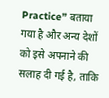Practice” बताया गया है और अन्य देशों को इसे अपनाने की सलाह दी गई है, ताकि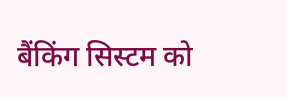बैंकिंग सिस्टम को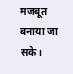मजबूत बनाया जा सके।